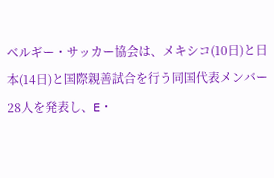ベルギー・サッカー協会は、メキシコ(10日)と日本(14日)と国際親善試合を行う同国代表メンバー28人を発表し、E・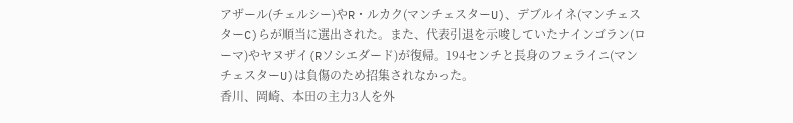アザール(チェルシー)やR・ルカク(マンチェスターU)、デブルイネ(マンチェスターC)らが順当に選出された。また、代表引退を示唆していたナインゴラン(ローマ)やヤヌザイ(Rソシエダード)が復帰。194センチと長身のフェライニ(マンチェスターU)は負傷のため招集されなかった。
香川、岡崎、本田の主力3人を外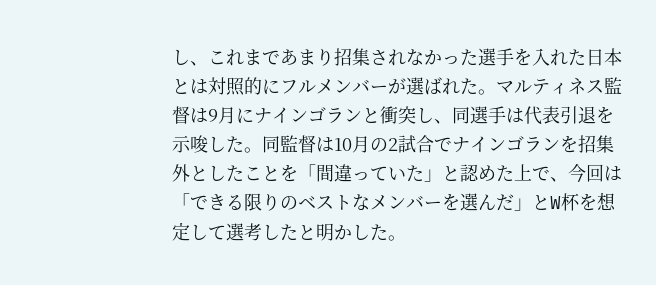し、これまであまり招集されなかった選手を入れた日本とは対照的にフルメンバーが選ばれた。マルティネス監督は9月にナインゴランと衝突し、同選手は代表引退を示唆した。同監督は10月の2試合でナインゴランを招集外としたことを「間違っていた」と認めた上で、今回は「できる限りのベストなメンバーを選んだ」とW杯を想定して選考したと明かした。